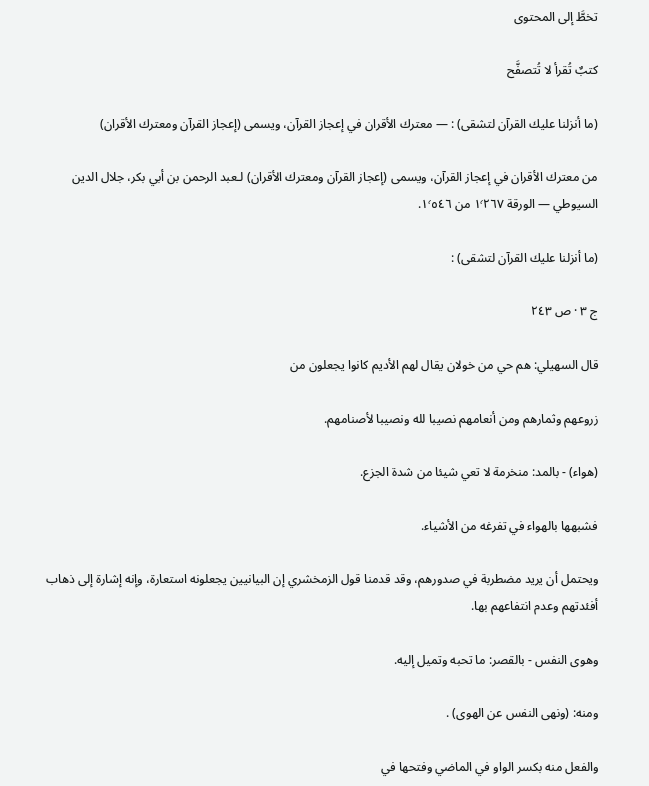تخطَّ إلى المحتوى

كتبٌ تُقرأ لا تُتصفَّح

(ما أنزلنا عليك القرآن لتشقى) : — معترك الأقران في إعجاز القرآن، ويسمى (إعجاز القرآن ومعترك الأقران)

من معترك الأقران في إعجاز القرآن، ويسمى (إعجاز القرآن ومعترك الأقران) لـعبد الرحمن بن أبي بكر، جلال الدين السيوطي — الورقة ١٬٢٦٧ من ١٬٥٤٦.

(ما أنزلنا عليك القرآن لتشقى) :

ج ٣ · ص ٢٤٣

قال السهيلي: هم حي من خولان يقال لهم الأديم كانوا يجعلون من

زروعهم وثمارهم ومن أنعامهم نصيبا لله ونصيبا لأصنامهم.

(هواء) - بالمد: منخرمة لا تعي شيئا من شدة الجزع.

فشبهها بالهواء في تفرغه من الأشياء.

ويحتمل أن يريد مضطربة في صدورهم، وقد قدمنا قول الزمخشري إن البيانيين يجعلونه استعارة، وإنه إشارة إلى ذهاب أفئدتهم وعدم انتفاعهم بها.

وهوى النفس - بالقصر: ما تحبه وتميل إليه.

ومنه: (ونهى النفس عن الهوى) .

والفعل منه بكسر الواو في الماضي وفتحها في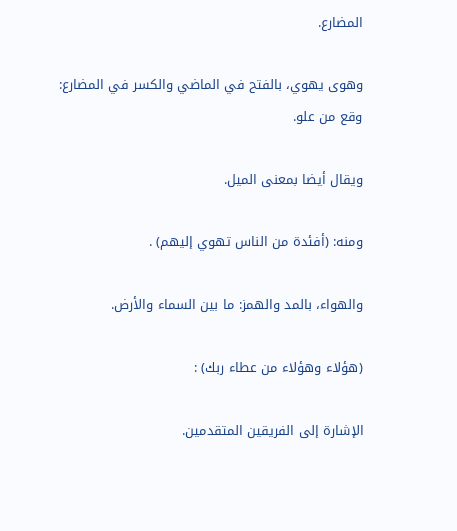المضارع.

وهوى يهوي، بالفتح في الماضي والكسر في المضارع: وقع من علو.

ويقال أيضا بمعنى الميل.

ومنه: (أفئدة من الناس تهوي إليهم) .

والهواء، بالمد والهمز: ما بين السماء والأرض.

(هؤلاء وهؤلاء من عطاء ربك) :

الإشارة إلى الفريقين المتقدمين.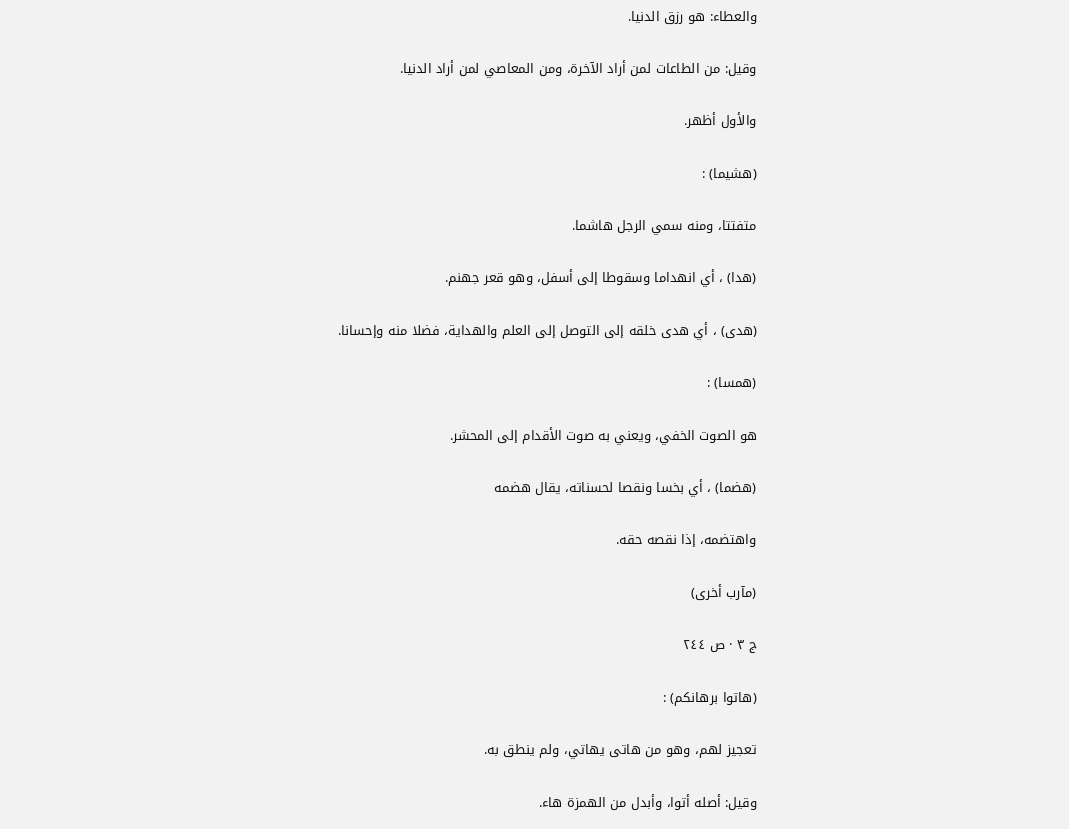والعطاء: هو رزق الدنيا.

وقيل: من الطاعات لمن أراد الآخرة، ومن المعاصي لمن أراد الدنيا.

والأول أظهر.

(هشيما) :

متفتتا، ومنه سمي الرجل هاشما.

(هدا) ، أي انهداما وسقوطا إلى أسفل، وهو قعر جهنم.

(هدى) ، أي هدى خلقه إلى التوصل إلى العلم والهداية، فضلا منه وإحسانا.

(همسا) :

هو الصوت الخفي، ويعني به صوت الأقدام إلى المحشر.

(هضما) ، أي بخسا ونقصا لحسناته، يقال هضمه

واهتضمه، إذا نقصه حقه.

(مآرب أخرى)

ج ٣ · ص ٢٤٤

(هاتوا برهانكم) :

تعجيز لهم، وهو من هاتى يهاتي، ولم ينطق به.

وقيل: أصله أتوا، وأبدل من الهمزة هاء.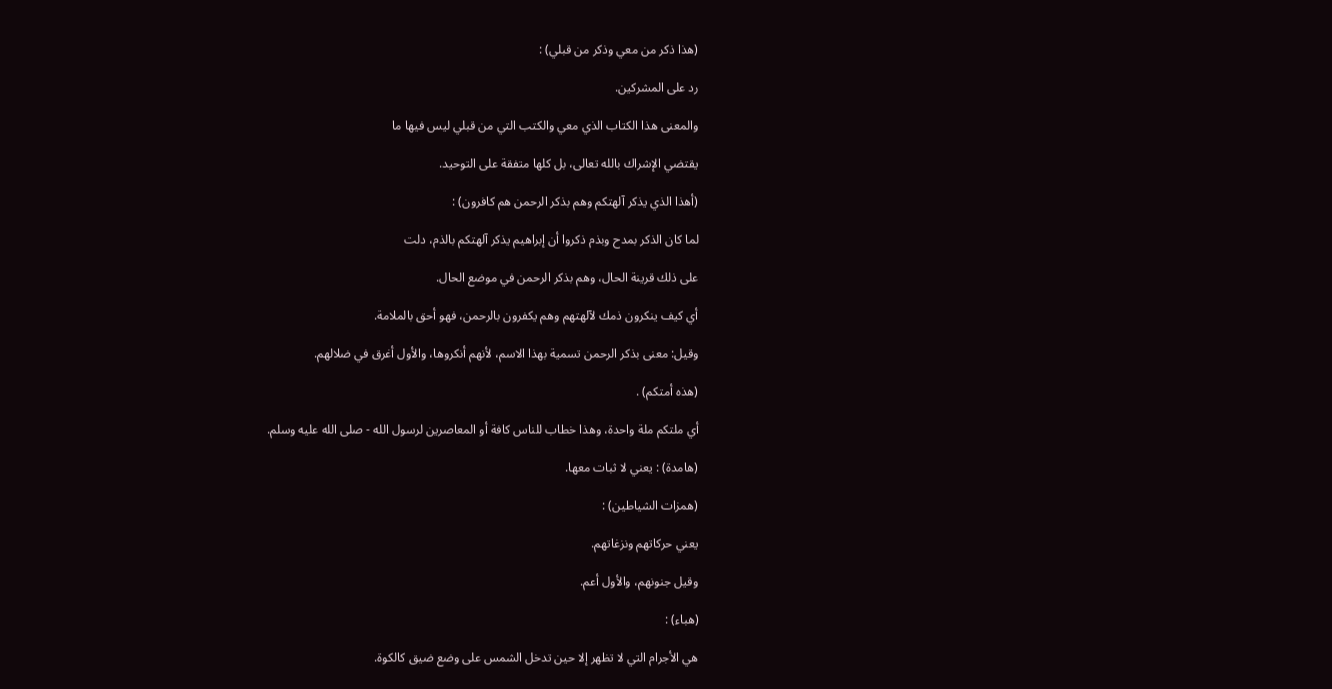(هذا ذكر من معي وذكر من قبلي) :

رد على المشركين.

والمعنى هذا الكتاب الذي معي والكتب التي من قبلي ليس فيها ما

يقتضي الإشراك بالله تعالى، بل كلها متفقة على التوحيد.

(أهذا الذي يذكر آلهتكم وهم بذكر الرحمن هم كافرون) :

لما كان الذكر بمدح وبذم ذكروا أن إبراهيم يذكر آلهتكم بالذم، دلت

على ذلك قرينة الحال، وهم بذكر الرحمن في موضع الحال.

أي كيف ينكرون ذمك لآلهتهم وهم يكفرون بالرحمن، فهو أحق بالملامة.

وقيل: معنى بذكر الرحمن تسمية بهذا الاسم، لأنهم أنكروها، والأول أغرق في ضلالهم.

(هذه أمتكم) .

أي ملتكم ملة واحدة، وهذا خطاب للناس كافة أو المعاصرين لرسول الله - صلى الله عليه وسلم.

(هامدة) : يعني لا ثبات معها.

(همزات الشياطين) :

يعني حركاتهم ونزغاتهم.

وقيل جنونهم، والأول أعم.

(هباء) :

هي الأجرام التي لا تظهر إلا حين تدخل الشمس على وضع ضيق كالكوة.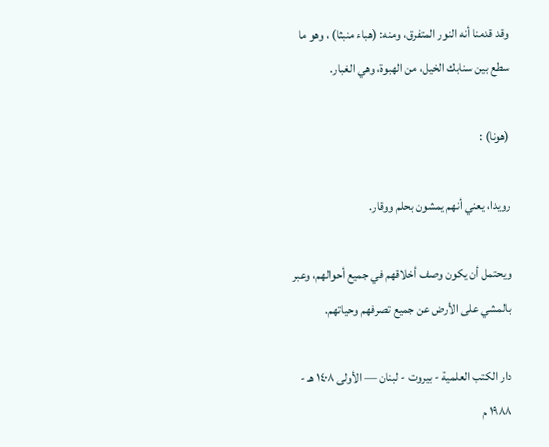وقد قدمنا أنه النور المتفرق، ومنه: (هباء منبثا) ، وهو ما سطع بين سنابك الخيل، من الهبوة، وهي الغبار.

(هونا) :

رويدا، يعني أنهم يمشون بحلم ووقار.

ويحتمل أن يكون وصف أخلاقهم في جميع أحوالهم، وعبر بالمشي على الأرض عن جميع تصرفهم وحياتهم.

دار الكتب العلمية - بيروت - لبنان — الأولى ١٤٠٨ هـ - ١٩٨٨ م